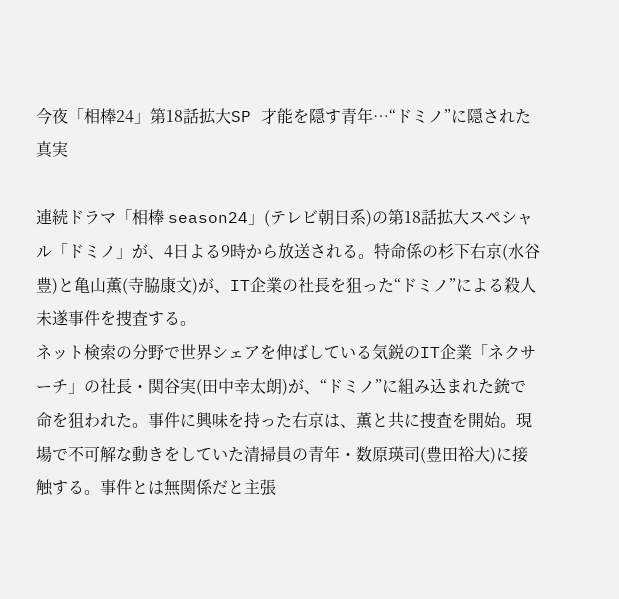今夜「相棒24」第18話拡大SP 才能を隠す青年…“ドミノ”に隠された真実

連続ドラマ「相棒 season24」(テレビ朝日系)の第18話拡大スペシャル「ドミノ」が、4日よる9時から放送される。特命係の杉下右京(水谷豊)と亀山薫(寺脇康文)が、IT企業の社長を狙った“ドミノ”による殺人未遂事件を捜査する。
ネット検索の分野で世界シェアを伸ばしている気鋭のIT企業「ネクサーチ」の社長・関谷実(田中幸太朗)が、“ドミノ”に組み込まれた銃で命を狙われた。事件に興味を持った右京は、薫と共に捜査を開始。現場で不可解な動きをしていた清掃員の青年・数原瑛司(豊田裕大)に接触する。事件とは無関係だと主張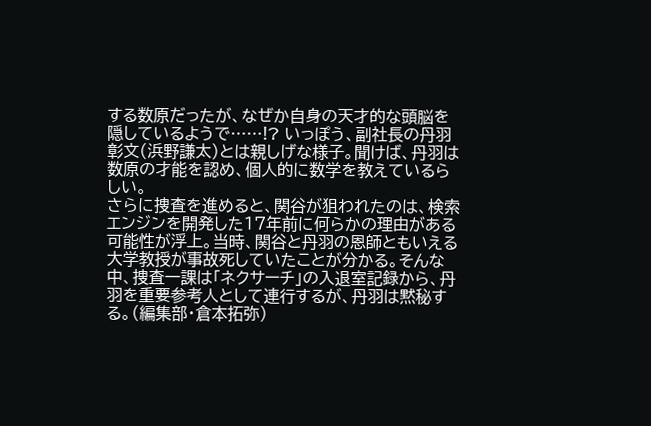する数原だったが、なぜか自身の天才的な頭脳を隠しているようで……!? いっぽう、副社長の丹羽彰文(浜野謙太)とは親しげな様子。聞けば、丹羽は数原の才能を認め、個人的に数学を教えているらしい。
さらに捜査を進めると、関谷が狙われたのは、検索エンジンを開発した17年前に何らかの理由がある可能性が浮上。当時、関谷と丹羽の恩師ともいえる大学教授が事故死していたことが分かる。そんな中、捜査一課は「ネクサーチ」の入退室記録から、丹羽を重要参考人として連行するが、丹羽は黙秘する。(編集部・倉本拓弥)